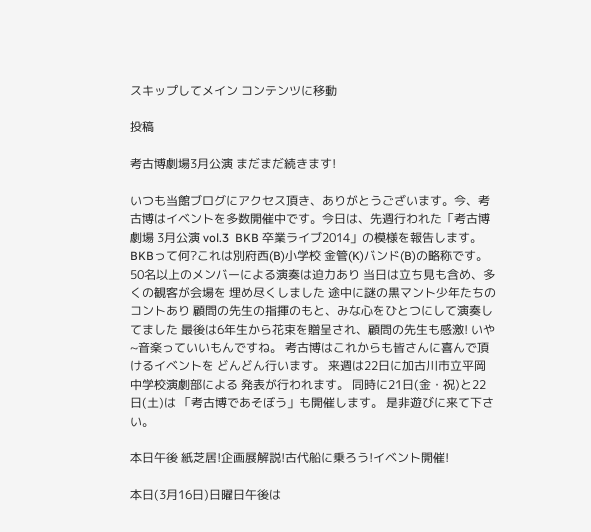スキップしてメイン コンテンツに移動

投稿

考古博劇場3月公演 まだまだ続きます!

いつも当館ブログにアクセス頂き、ありがとうございます。今、考古博はイベントを多数開催中です。今日は、先週行われた「考古博劇場 3月公演 vol.3  BKB 卒業ライブ2014」の模様を報告します。BKBって何?これは別府西(B)小学校 金管(K)バンド(B)の略称です。 50名以上のメンバーによる演奏は迫力あり 当日は立ち見も含め、多くの観客が会場を 埋め尽くしました 途中に謎の黒マント少年たちのコントあり 顧問の先生の指揮のもと、みな心をひとつにして演奏してました 最後は6年生から花束を贈呈され、顧問の先生も感激! いや~音楽っていいもんですね。 考古博はこれからも皆さんに喜んで頂けるイベントを どんどん行います。 来週は22日に加古川市立平岡中学校演劇部による 発表が行われます。 同時に21日(金・祝)と22日(土)は 「考古博であそぼう」も開催します。 是非遊びに来て下さい。

本日午後 紙芝居!企画展解説!古代船に乗ろう!イベント開催!

本日(3月16日)日曜日午後は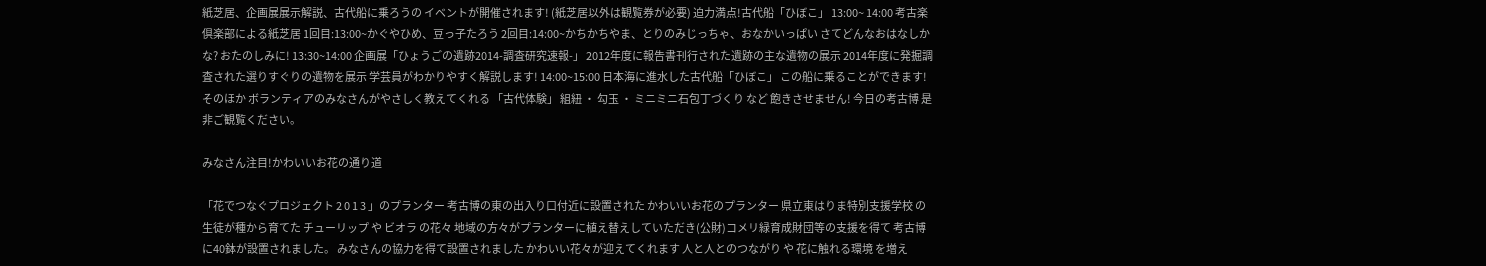紙芝居、企画展展示解説、古代船に乗ろうの イベントが開催されます! (紙芝居以外は観覧券が必要) 迫力満点!古代船「ひぼこ」 13:00~ 14:00 考古楽倶楽部による紙芝居 1回目:13:00~かぐやひめ、豆っ子たろう 2回目:14:00~かちかちやま、とりのみじっちゃ、おなかいっぱい さてどんなおはなしかな? おたのしみに! 13:30~14:00 企画展「ひょうごの遺跡2014-調査研究速報-」 2012年度に報告書刊行された遺跡の主な遺物の展示 2014年度に発掘調査された選りすぐりの遺物を展示 学芸員がわかりやすく解説します! 14:00~15:00 日本海に進水した古代船「ひぼこ」 この船に乗ることができます! そのほか ボランティアのみなさんがやさしく教えてくれる 「古代体験」 組紐 ・ 勾玉 ・ ミニミニ石包丁づくり など 飽きさせません! 今日の考古博 是非ご観覧ください。

みなさん注目!かわいいお花の通り道

「花でつなぐプロジェクト 2 0 1 3 」のプランター 考古博の東の出入り口付近に設置された かわいいお花のプランター 県立東はりま特別支援学校 の生徒が種から育てた チューリップ や ビオラ の花々 地域の方々がプランターに植え替えしていただき(公財)コメリ緑育成財団等の支援を得て 考古博に40鉢が設置されました。 みなさんの協力を得て設置されました かわいい花々が迎えてくれます 人と人とのつながり や 花に触れる環境 を増え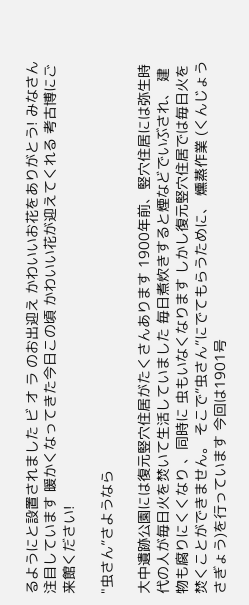るようにと設置されました ビ オ ラ のお出迎え かわいいお花をありがとう! みなさん注目しています 暖かくなってきた今日この頃 かわいい花が迎えてくれる 考古博にご来館ください!

"虫さん”さようなら

大中遺跡公園には復元竪穴住居がたくさんあります 1900年前、竪穴住居には弥生時代の人が毎日火を焚いて生活していました 毎日煮炊きすると煙などでいぶされ、 建物も腐りにくくなり 、同時に 虫もいなくなります しかし復元竪穴住居では毎日火を焚くことができません。 そこで”虫さん”にでてもらうために、 燻蒸作業 (くんじょうさぎょう)を行っています 今回は1901号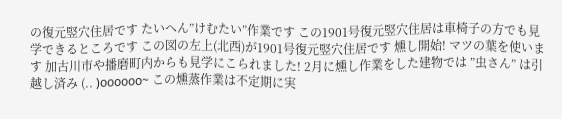の復元竪穴住居です たいへん”けむたい”作業です この1901号復元竪穴住居は車椅子の方でも見学できるところです この図の左上(北西)が1901号復元竪穴住居です 燻し開始! マツの葉を使います 加古川市や播磨町内からも見学にこられました! 2月に燻し作業をした建物では ”虫さん” は引越し済み (.. )oooooo~ この燻蒸作業は不定期に実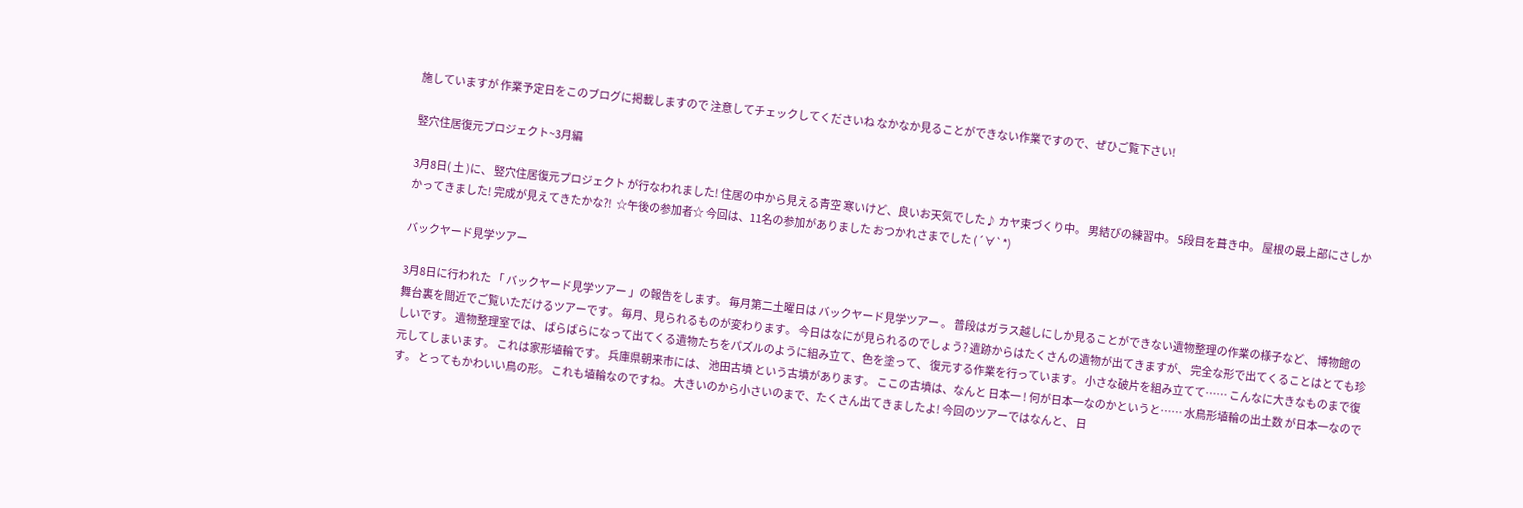施していますが 作業予定日をこのブログに掲載しますので 注意してチェックしてくださいね なかなか見ることができない作業ですので、ぜひご覧下さい!

竪穴住居復元プロジェクト~3月編

3月8日( 土 )に、 竪穴住居復元プロジェクト が行なわれました! 住居の中から見える青空 寒いけど、良いお天気でした♪ カヤ束づくり中。 男結びの練習中。 5段目を葺き中。 屋根の最上部にさしかかってきました! 完成が見えてきたかな?!  ☆午後の参加者☆ 今回は、11名の参加がありました おつかれさまでした (´∀`*)

バックヤード見学ツアー

3月8日に行われた 「 バックヤード見学ツアー 」の報告をします。 毎月第二土曜日は バックヤード見学ツアー 。 普段はガラス越しにしか見ることができない遺物整理の作業の様子など、 博物館の舞台裏を間近でご覧いただけるツアーです。 毎月、見られるものが変わります。 今日はなにが見られるのでしょう? 遺跡からはたくさんの遺物が出てきますが、 完全な形で出てくることはとても珍しいです。 遺物整理室では、 ばらばらになって出てくる遺物たちをパズルのように組み立て、色を塗って、 復元する作業を行っています。 小さな破片を組み立てて…… こんなに大きなものまで復元してしまいます。 これは家形埴輪です。 兵庫県朝来市には、 池田古墳 という古墳があります。 ここの古墳は、なんと 日本一 ! 何が日本一なのかというと…… 水鳥形埴輪の出土数 が日本一なのです。 とってもかわいい鳥の形。 これも埴輪なのですね。 大きいのから小さいのまで、たくさん出てきましたよ! 今回のツアーではなんと、 日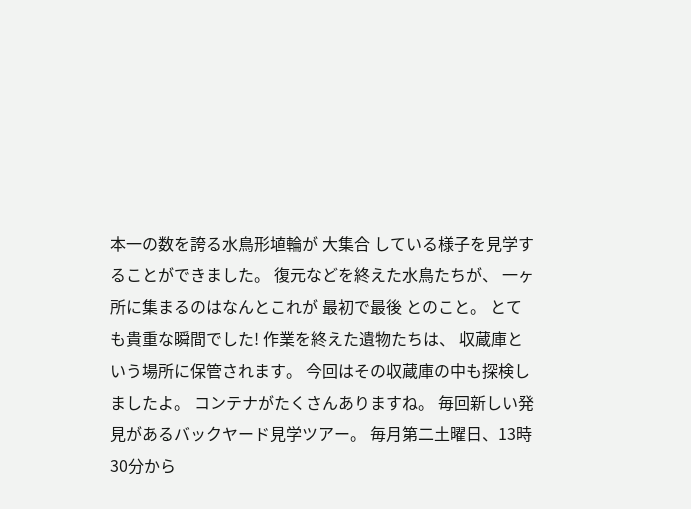本一の数を誇る水鳥形埴輪が 大集合 している様子を見学することができました。 復元などを終えた水鳥たちが、 一ヶ所に集まるのはなんとこれが 最初で最後 とのこと。 とても貴重な瞬間でした! 作業を終えた遺物たちは、 収蔵庫という場所に保管されます。 今回はその収蔵庫の中も探検しましたよ。 コンテナがたくさんありますね。 毎回新しい発見があるバックヤード見学ツアー。 毎月第二土曜日、13時30分から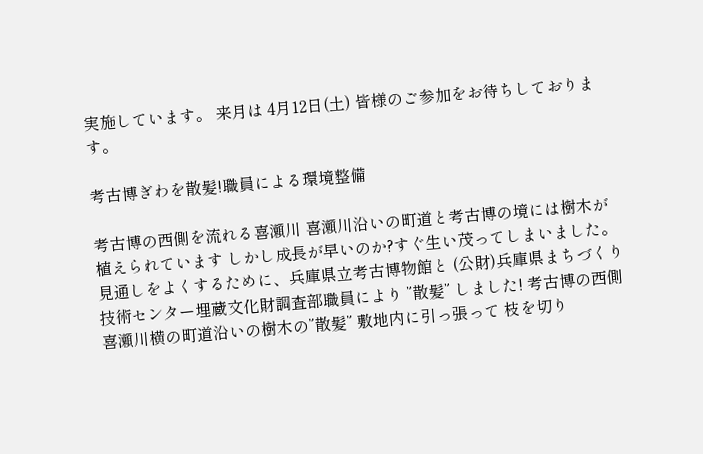実施しています。 来月は 4月12日(土) 皆様のご参加をお待ちしております。

考古博ぎわを散髪!職員による環境整備

考古博の西側を流れる喜瀬川 喜瀬川沿いの町道と考古博の境には樹木が植えられています しかし成長が早いのか?すぐ生い茂ってしまいました。 見通しをよくするために、兵庫県立考古博物館と (公財)兵庫県まちづくり技術センター埋蔵文化財調査部職員により ”散髪” しました! 考古博の西側 喜瀬川横の町道沿いの樹木の”散髪” 敷地内に引っ張って 枝を切り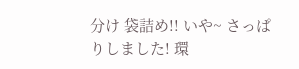分け 袋詰め!! いや~ さっぱりしました! 環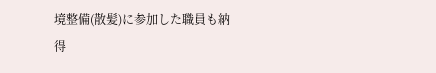境整備(散髪)に参加した職員も納得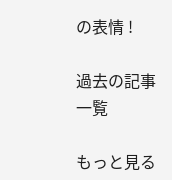の表情 !

過去の記事一覧

もっと見る